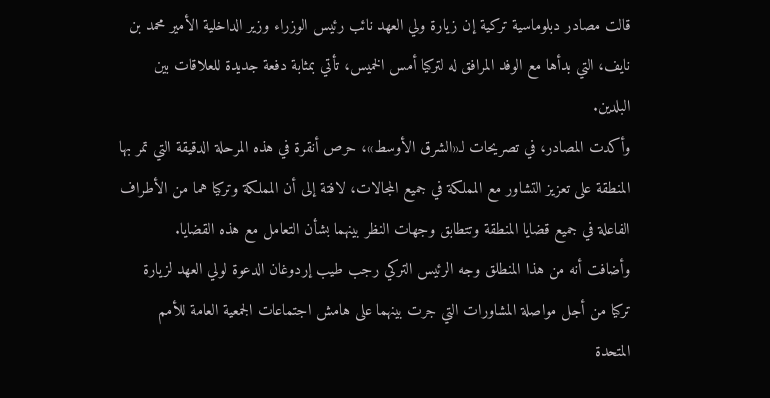قالت مصادر دبلوماسية تركية إن زيارة ولي العهد نائب رئيس الوزراء وزير الداخلية الأمير محمد بن نايف، التي بدأها مع الوفد المرافق له لتركيا أمس الخميس، تأتي بمثابة دفعة جديدة للعلاقات بين البلدين.
وأكدت المصادر، في تصريحات لـ«الشرق الأوسط»، حرص أنقرة في هذه المرحلة الدقيقة التي تمر بها المنطقة على تعزيز التشاور مع المملكة في جميع المجالات، لافتة إلى أن المملكة وتركيا هما من الأطراف الفاعلة في جميع قضايا المنطقة وتتطابق وجهات النظر بينهما بشأن التعامل مع هذه القضايا.
وأضافت أنه من هذا المنطلق وجه الرئيس التركي رجب طيب إردوغان الدعوة لولي العهد لزيارة تركيا من أجل مواصلة المشاورات التي جرت بينهما على هامش اجتماعات الجمعية العامة للأمم المتحدة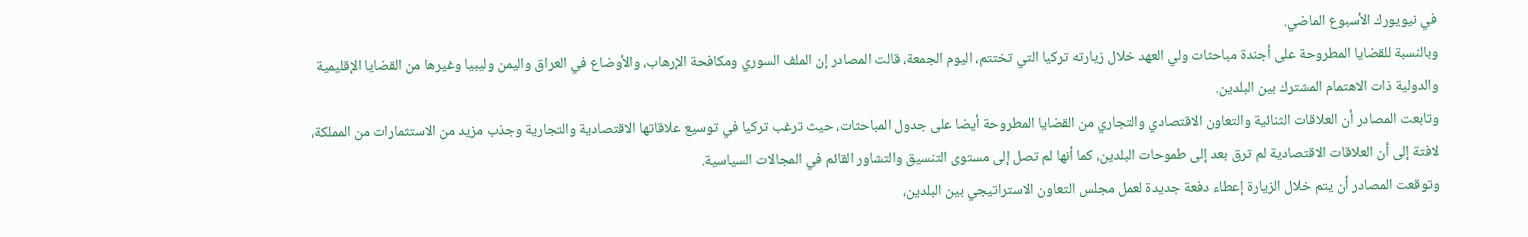في نيويورك الأسبوع الماضي.
وبالنسبة للقضايا المطروحة على أجندة مباحثات ولي العهد خلال زيارته تركيا التي تختتم، اليوم الجمعة، قالت المصادر إن الملف السوري ومكافحة الإرهاب، والأوضاع في العراق واليمن وليبيا وغيرها من القضايا الإقليمية والدولية ذات الاهتمام المشترك بين البلدين.
وتابعت المصادر أن العلاقات الثنائية والتعاون الاقتصادي والتجاري من القضايا المطروحة أيضا على جدول المباحثات، حيث ترغب تركيا في توسيع علاقاتها الاقتصادية والتجارية وجذب مزيد من الاستثمارات من المملكة، لافتة إلى أن العلاقات الاقتصادية لم ترق بعد إلى طموحات البلدين، كما أنها لم تصل إلى مستوى التنسيق والتشاور القائم في المجالات السياسية.
وتوقعت المصادر أن يتم خلال الزيارة إعطاء دفعة جديدة لعمل مجلس التعاون الاستراتيجي بين البلدين،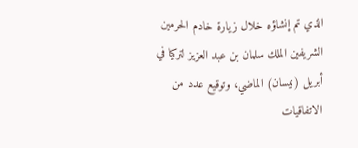الذي تم إنشاؤه خلال زيارة خادم الحرمين الشريفين الملك سلمان بن عبد العزيز لتركيا في أبريل (نيسان) الماضي، وتوقيع عدد من الاتفاقيات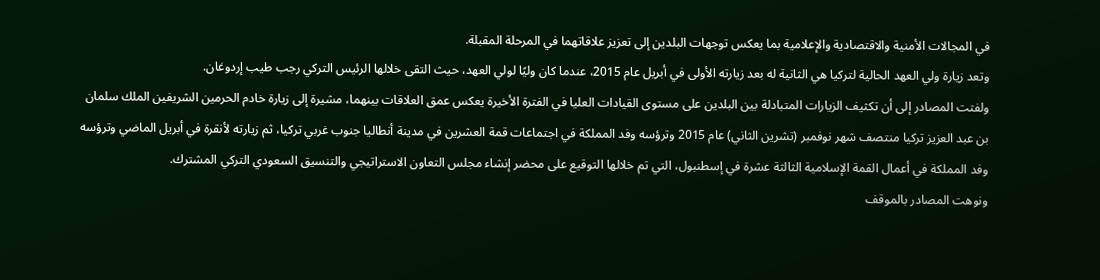في المجالات الأمنية والاقتصادية والإعلامية بما يعكس توجهات البلدين إلى تعزيز علاقاتهما في المرحلة المقبلة.
وتعد زيارة ولي العهد الحالية لتركيا هي الثانية له بعد زيارته الأولى في أبريل عام 2015، عندما كان وليًا لولي العهد، حيث التقى خلالها الرئيس التركي رجب طيب إردوغان.
ولفتت المصادر إلى أن تكثيف الزيارات المتبادلة بين البلدين على مستوى القيادات العليا في الفترة الأخيرة يعكس عمق العلاقات بينهما، مشيرة إلى زيارة خادم الحرمين الشريفين الملك سلمان بن عبد العزيز تركيا منتصف شهر نوفمبر (تشرين الثاني) عام 2015 وترؤسه وفد المملكة في اجتماعات قمة العشرين في مدينة أنطاليا جنوب غربي تركيا، ثم زيارته لأنقرة في أبريل الماضي وترؤسه وفد المملكة في أعمال القمة الإسلامية الثالثة عشرة في إسطنبول، التي تم خلالها التوقيع على محضر إنشاء مجلس التعاون الاستراتيجي والتنسيق السعودي التركي المشترك.
ونوهت المصادر بالموقف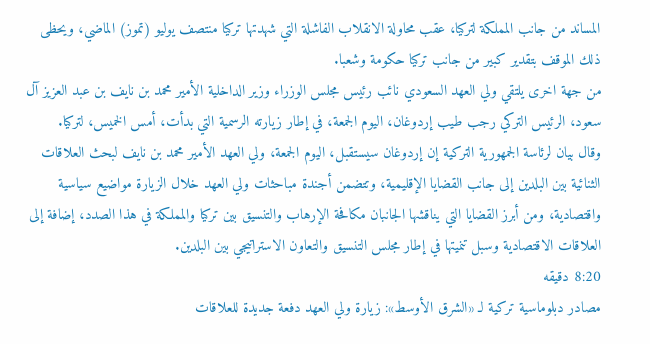المساند من جانب المملكة لتركيا، عقب محاولة الانقلاب الفاشلة التي شهدتها تركيا منتصف يوليو (تموز) الماضي، ويحظى ذلك الموقف بتقدير كبير من جانب تركيا حكومة وشعبا.
من جهة اخرى يلتقي ولي العهد السعودي نائب رئيس مجلس الوزراء وزير الداخلية الأمير محمد بن نايف بن عبد العزيز آل سعود، الرئيس التركي رجب طيب إردوغان، اليوم الجمعة، في إطار زيارته الرسمية التي بدأت، أمس الخميس، لتركيا.
وقال بيان لرئاسة الجمهورية التركية إن إردوغان سيستقبل، اليوم الجمعة، ولي العهد الأمير محمد بن نايف لبحث العلاقات الثنائية بين البلدين إلى جانب القضايا الإقليمية، وتتضمن أجندة مباحثات ولي العهد خلال الزيارة مواضيع سياسية واقتصادية، ومن أبرز القضايا التي يناقشها الجانبان مكافحة الإرهاب والتنسيق بين تركيا والمملكة في هذا الصدد، إضافة إلى العلاقات الاقتصادية وسبل تنميتها في إطار مجلس التنسيق والتعاون الاستراتيجي بين البلدين.
8:20 دقيقه
مصادر دبلوماسية تركية لـ «الشرق الأوسط»: زيارة ولي العهد دفعة جديدة للعلاقات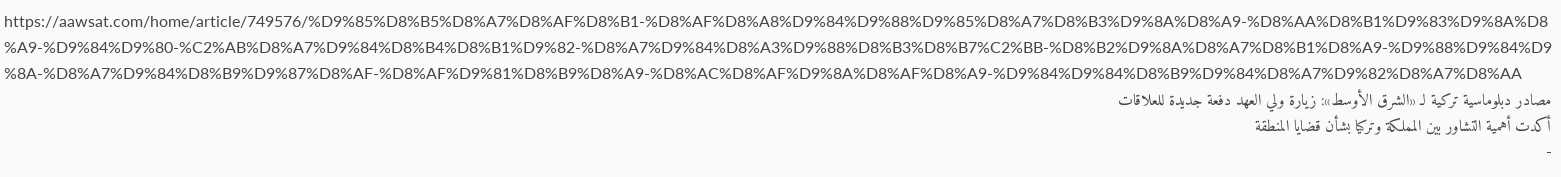https://aawsat.com/home/article/749576/%D9%85%D8%B5%D8%A7%D8%AF%D8%B1-%D8%AF%D8%A8%D9%84%D9%88%D9%85%D8%A7%D8%B3%D9%8A%D8%A9-%D8%AA%D8%B1%D9%83%D9%8A%D8%A9-%D9%84%D9%80-%C2%AB%D8%A7%D9%84%D8%B4%D8%B1%D9%82-%D8%A7%D9%84%D8%A3%D9%88%D8%B3%D8%B7%C2%BB-%D8%B2%D9%8A%D8%A7%D8%B1%D8%A9-%D9%88%D9%84%D9%8A-%D8%A7%D9%84%D8%B9%D9%87%D8%AF-%D8%AF%D9%81%D8%B9%D8%A9-%D8%AC%D8%AF%D9%8A%D8%AF%D8%A9-%D9%84%D9%84%D8%B9%D9%84%D8%A7%D9%82%D8%A7%D8%AA
مصادر دبلوماسية تركية لـ «الشرق الأوسط»: زيارة ولي العهد دفعة جديدة للعلاقات
أكدت أهمية التشاور بين المملكة وتركيا بشأن قضايا المنطقة
-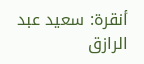أنقرة: سعيد عبد الرازق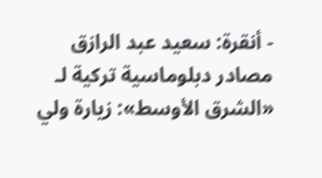- أنقرة: سعيد عبد الرازق
مصادر دبلوماسية تركية لـ «الشرق الأوسط»: زيارة ولي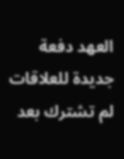العهد دفعة جديدة للعلاقات
لم تشترك بعد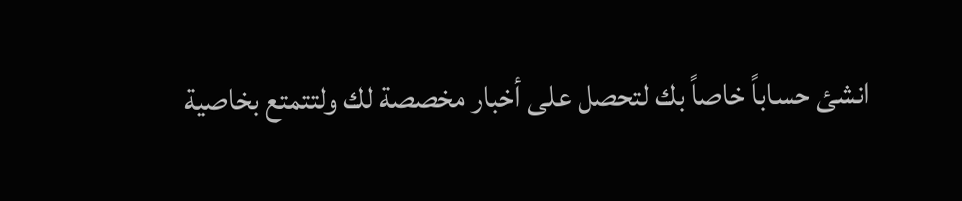انشئ حساباً خاصاً بك لتحصل على أخبار مخصصة لك ولتتمتع بخاصية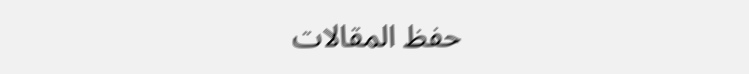حفظ المقالات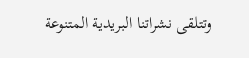وتتلقى نشراتنا البريدية المتنوعة